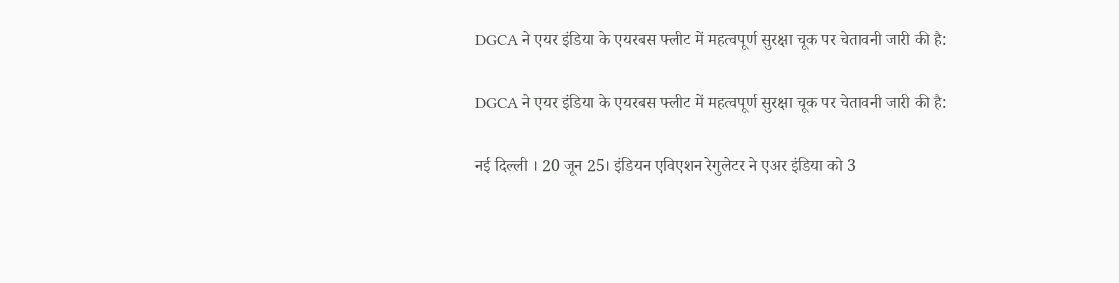DGCA ने एयर इंडिया के एयरबस फ्लीट में महत्वपूर्ण सुरक्षा चूक पर चेतावनी जारी की है:

DGCA ने एयर इंडिया के एयरबस फ्लीट में महत्वपूर्ण सुरक्षा चूक पर चेतावनी जारी की है:

नई दिल्ली । 20 जून 25। इंडियन एविएशन रेगुलेटर ने एअर इंडिया को 3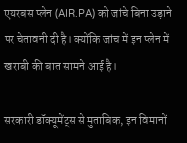एयरबस प्लेन (AIR.PA) को जांचे बिना उड़ाने पर चेतावनी दी है। क्योंकि जांच में इन प्लेन में खराबी की बात सामने आई है।

सरकारी डॉक्यूमेंट्स से मुताबिक, इन विमानों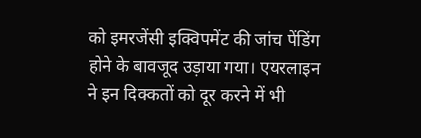को इमरजेंसी इक्विपमेंट की जांच पेंडिंग होने के बावजूद उड़ाया गया। एयरलाइन ने इन दिक्कतों को दूर करने में भी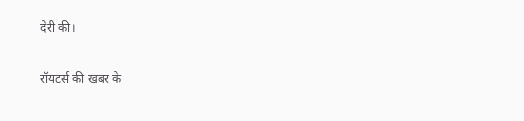देरी की।

रॉयटर्स की खबर के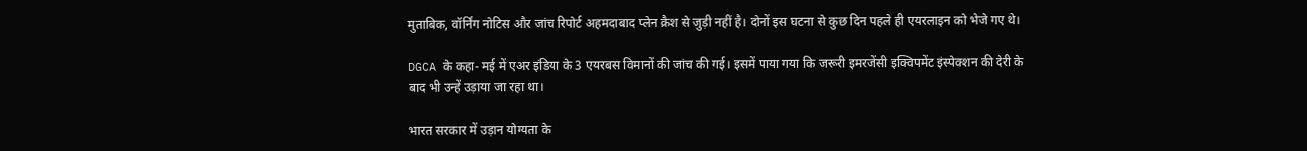मुताबिक, वॉर्निंग नोटिस और जांच रिपोर्ट अहमदाबाद प्लेन क्रैश से जुड़ी नहीं है। दोनों इस घटना से कुछ दिन पहले ही एयरलाइन को भेजे गए थे।

DGCA के कहा- मई में एअर इंडिया के 3 एयरबस विमानों की जांच की गई। इसमें पाया गया कि जरूरी इमरजेंसी इक्विपमेंट इंस्पेक्शन की देरी के बाद भी उन्हें उड़ाया जा रहा था।

भारत सरकार में उड़ान योग्यता के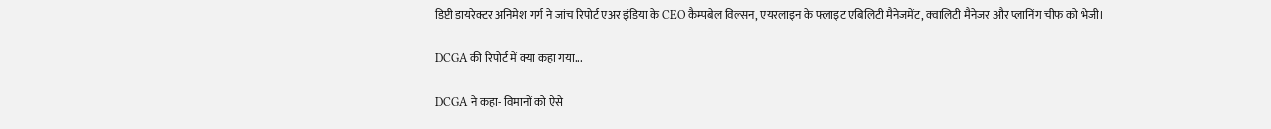डिप्टी डायरेक्टर अनिमेश गर्ग ने जांच रिपोर्ट एअर इंडिया के CEO कैम्पबेल विल्सन, एयरलाइन के फ्लाइट एबिलिटी मैनेजमेंट, क्वालिटी मैनेजर और प्लानिंग चीफ को भेजी।

DCGA की रिपोर्ट में क्या कहा गया...

DCGA ने कहा- विमानों को ऐसे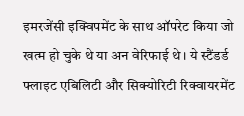इमरजेंसी इक्विपमेंट के साथ ऑपरेट किया जो खत्म हो चुके थे या अन वेरिफाई थे। ये स्टैंडर्ड फ्लाइट एबिलिटी और सिक्योरिटी रिक्वायरमेंट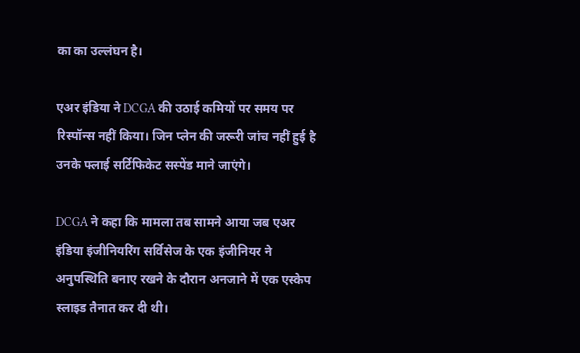का का उल्लंघन है।

एअर इंडिया ने DCGA की उठाई कमियों पर समय पर रिस्पॉन्स नहीं किया। जिन प्लेन की जरूरी जांच नहीं हुई है उनके फ्लाई सर्टिफिकेट सस्पेंड माने जाएंगे।

DCGA ने कहा कि मामला तब सामने आया जब एअर इंडिया इंजीनियरिंग सर्विसेज के एक इंजीनियर ने अनुपस्थिति बनाए रखने के दौरान अनजाने में एक एस्केप स्लाइड तैनात कर दी थी।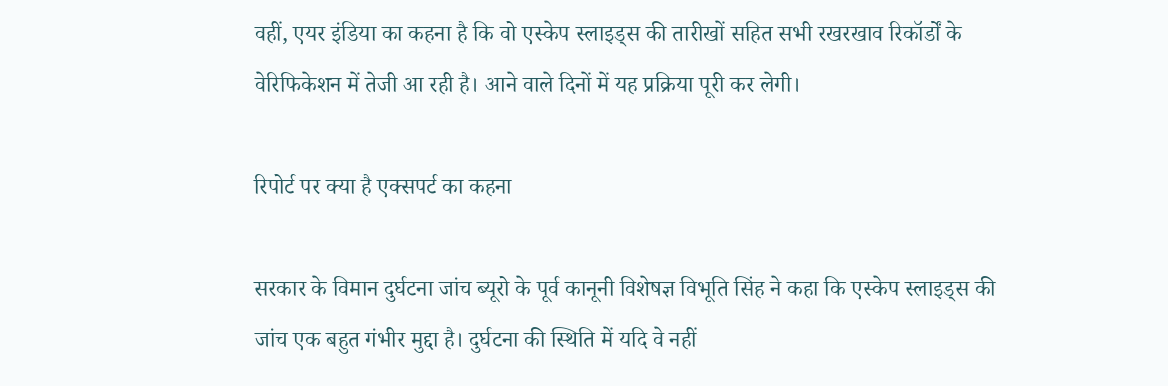वहीं, एयर इंडिया का कहना है कि वो एस्केप स्लाइड्स की तारीखों सहित सभी रखरखाव रिकॉर्डों के वेरिफिकेशन में तेजी आ रही है। आने वाले दिनों में यह प्रक्रिया पूरी कर लेगी।

रिपोर्ट पर क्या है एक्सपर्ट का कहना

सरकार के विमान दुर्घटना जांच ब्यूरो के पूर्व कानूनी विशेषज्ञ विभूति सिंह ने कहा कि एस्केप स्लाइड्स की जांच एक बहुत गंभीर मुद्दा है। दुर्घटना की स्थिति में यदि वे नहीं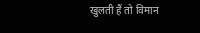खुलती हैं तो विमान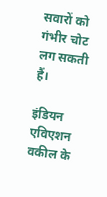सवारों को गंभीर चोट लग सकती हैं।

इंडियन एविएशन वकील के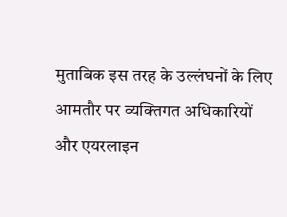मुताबिक इस तरह के उल्लंघनों के लिए आमतौर पर व्यक्तिगत अधिकारियों और एयरलाइन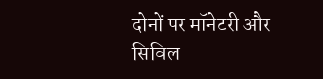दोनों पर मॉनेटरी और सिविल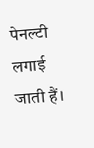पेनल्टी लगाई जाती हैं।